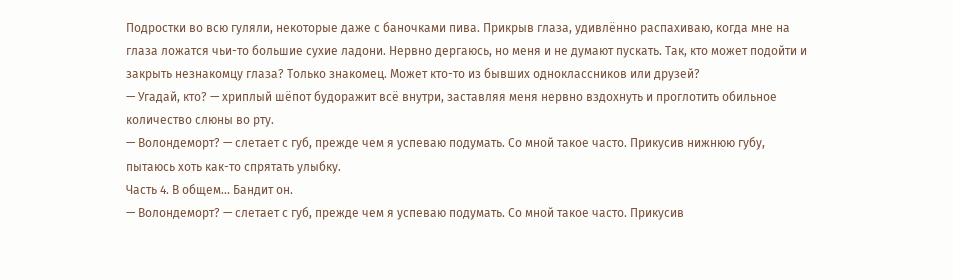Подростки во всю гуляли, некоторые даже с баночками пива. Прикрыв глаза, удивлённо распахиваю, когда мне на глаза ложатся чьи-то большие сухие ладони. Нервно дергаюсь, но меня и не думают пускать. Так, кто может подойти и закрыть незнакомцу глаза? Только знакомец. Может кто-то из бывших одноклассников или друзей?
— Угадай, кто? — хриплый шёпот будоражит всё внутри, заставляя меня нервно вздохнуть и проглотить обильное количество слюны во рту.
— Волондеморт? — слетает с губ, прежде чем я успеваю подумать. Со мной такое часто. Прикусив нижнюю губу, пытаюсь хоть как-то спрятать улыбку.
Часть 4. В общем... Бандит он.
— Волондеморт? — слетает с губ, прежде чем я успеваю подумать. Со мной такое часто. Прикусив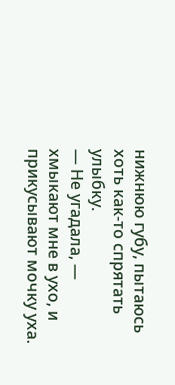нижнюю губу, пытаюсь хоть как-то спрятать улыбку.
— Не угадала, — хмыкают мне в ухо, и прикусывают мочку уха.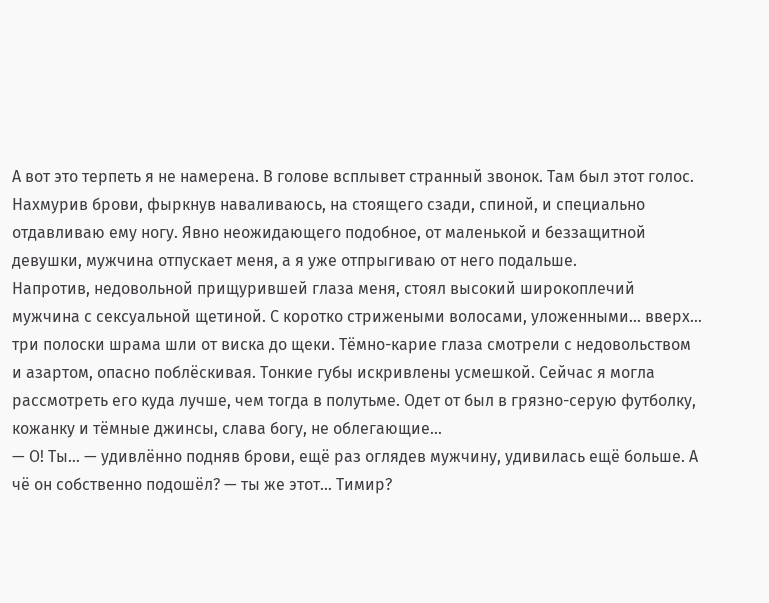А вот это терпеть я не намерена. В голове всплывет странный звонок. Там был этот голос. Нахмурив брови, фыркнув наваливаюсь, на стоящего сзади, спиной, и специально отдавливаю ему ногу. Явно неожидающего подобное, от маленькой и беззащитной девушки, мужчина отпускает меня, а я уже отпрыгиваю от него подальше.
Напротив, недовольной прищурившей глаза меня, стоял высокий широкоплечий мужчина с сексуальной щетиной. С коротко стрижеными волосами, уложенными… вверх… три полоски шрама шли от виска до щеки. Тёмно-карие глаза смотрели с недовольством и азартом, опасно поблёскивая. Тонкие губы искривлены усмешкой. Сейчас я могла рассмотреть его куда лучше, чем тогда в полутьме. Одет от был в грязно-серую футболку, кожанку и тёмные джинсы, слава богу, не облегающие…
— О! Ты… — удивлённо подняв брови, ещё раз оглядев мужчину, удивилась ещё больше. А чё он собственно подошёл? — ты же этот… Тимир?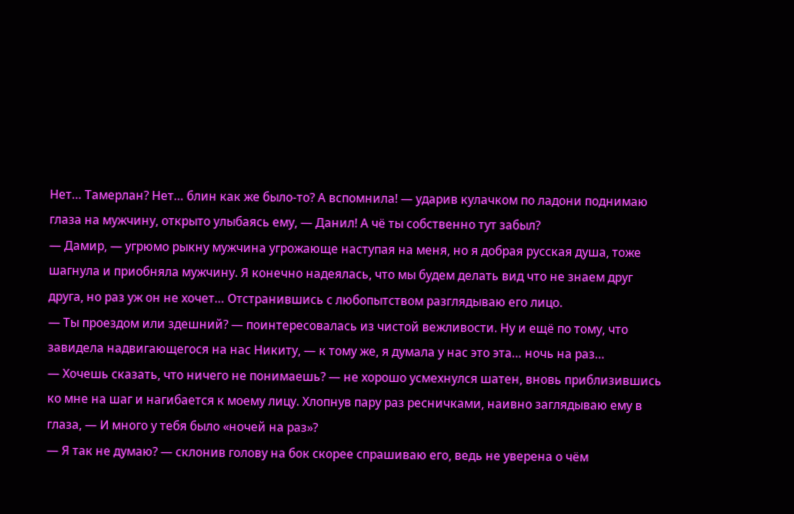Нет… Тамерлан? Нет… блин как же было-то? А вспомнила! — ударив кулачком по ладони поднимаю глаза на мужчину, открыто улыбаясь ему, — Данил! А чё ты собственно тут забыл?
— Дамир, — угрюмо рыкну мужчина угрожающе наступая на меня, но я добрая русская душа, тоже шагнула и приобняла мужчину. Я конечно надеялась, что мы будем делать вид что не знаем друг друга, но раз уж он не хочет… Отстранившись с любопытством разглядываю его лицо.
— Ты проездом или здешний? — поинтересовалась из чистой вежливости. Ну и ещё по тому, что завидела надвигающегося на нас Никиту, — к тому же, я думала у нас это эта… ночь на раз…
— Хочешь сказать, что ничего не понимаешь? — не хорошо усмехнулся шатен, вновь приблизившись ко мне на шаг и нагибается к моему лицу. Хлопнув пару раз ресничками, наивно заглядываю ему в глаза, — И много у тебя было «ночей на раз»?
— Я так не думаю? — склонив голову на бок скорее спрашиваю его, ведь не уверена о чём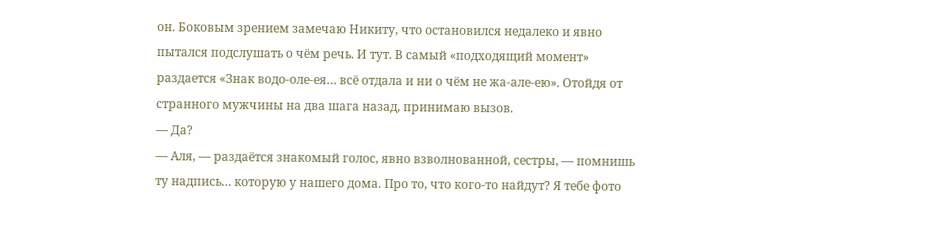он. Боковым зрением замечаю Никиту, что остановился недалеко и явно пытался подслушать о чём речь. И тут. В самый «подходящий момент» раздается «Знак водо-оле-ея… всё отдала и ни о чём не жа-але-ею». Отойдя от странного мужчины на два шага назад, принимаю вызов.
— Да?
— Аля, — раздаётся знакомый голос, явно взволнованной, сестры, — помнишь ту надпись… которую у нашего дома. Про то, что кого-то найдут? Я тебе фото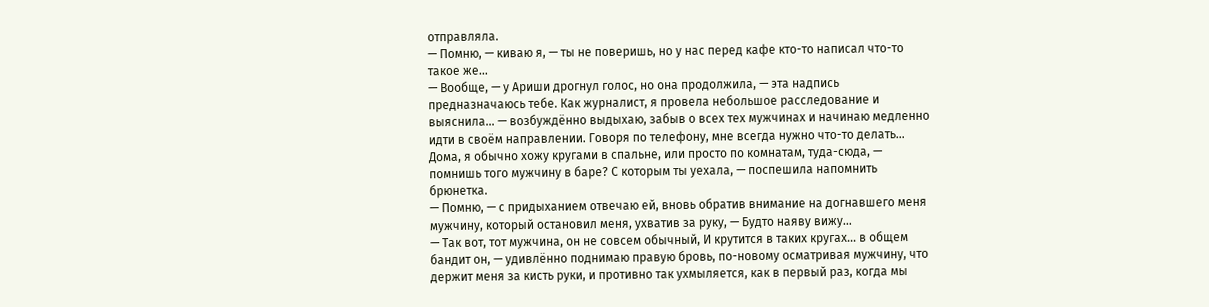отправляла.
— Помню, — киваю я, — ты не поверишь, но у нас перед кафе кто-то написал что-то такое же…
— Вообще, — у Ариши дрогнул голос, но она продолжила, — эта надпись предназначаюсь тебе. Как журналист, я провела небольшое расследование и выяснила… — возбуждённо выдыхаю, забыв о всех тех мужчинах и начинаю медленно идти в своём направлении. Говоря по телефону, мне всегда нужно что-то делать… Дома, я обычно хожу кругами в спальне, или просто по комнатам, туда-сюда, — помнишь того мужчину в баре? С которым ты уехала, — поспешила напомнить брюнетка.
— Помню, — с придыханием отвечаю ей, вновь обратив внимание на догнавшего меня мужчину, который остановил меня, ухватив за руку, — Будто наяву вижу…
— Так вот, тот мужчина, он не совсем обычный, И крутится в таких кругах… в общем бандит он, — удивлённо поднимаю правую бровь, по-новому осматривая мужчину, что держит меня за кисть руки, и противно так ухмыляется, как в первый раз, когда мы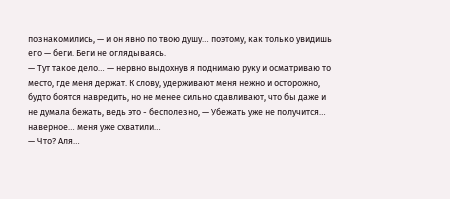познакомились, — и он явно по твою душу… поэтому, как только увидишь его — беги. Беги не оглядываясь.
— Тут такое дело… — нервно выдохнув я поднимаю руку и осматриваю то место, где меня держат. К слову, удерживают меня нежно и осторожно, будто боятся навредить, но не менее сильно сдавливают, что бы даже и не думала бежать, ведь это - бесполезно, — Убежать уже не получится… наверное… меня уже схватили…
— Что? Аля…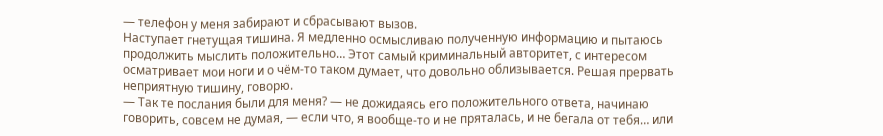— телефон у меня забирают и сбрасывают вызов.
Наступает гнетущая тишина. Я медленно осмысливаю полученную информацию и пытаюсь продолжить мыслить положительно… Этот самый криминальный авторитет, с интересом осматривает мои ноги и о чём-то таком думает, что довольно облизывается. Решая прервать неприятную тишину, говорю.
— Так те послания были для меня? — не дожидаясь его положительного ответа, начинаю говорить, совсем не думая, — если что, я вообще-то и не пряталась, и не бегала от тебя… или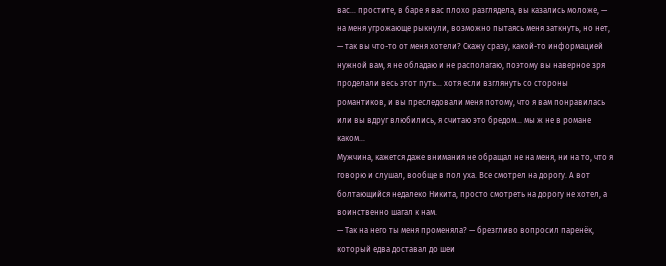вас… простите, в баре я вас плохо разглядела, вы казались моложе, — на меня угрожающе рыкнули, возможно пытаясь меня заткнуть, но нет, — так вы что-то от меня хотели? Скажу сразу, какой-то информацией нужной вам, я не обладаю и не располагаю, поэтому вы наверное зря проделали весь этот путь… хотя если взглянуть со стороны романтиков, и вы преследовали меня потому, что я вам понравилась или вы вдруг влюбились, я считаю это бредом… мы ж не в романе каком…
Мужчина, кажется даже внимания не обращал не на меня, ни на то, что я говорю и слушал, вообще в пол уха. Все смотрел на дорогу. А вот болтающийся недалеко Никита, просто смотреть на дорогу не хотел, а воинственно шагал к нам.
— Так на него ты меня променяла? — брезгливо вопросил паренёк, который едва доставал до шеи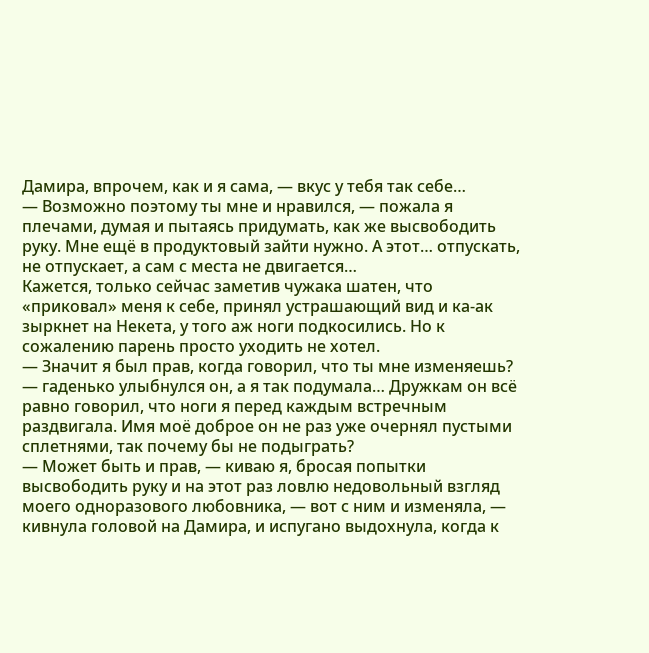Дамира, впрочем, как и я сама, — вкус у тебя так себе…
— Возможно поэтому ты мне и нравился, — пожала я плечами, думая и пытаясь придумать, как же высвободить руку. Мне ещё в продуктовый зайти нужно. А этот… отпускать, не отпускает, а сам с места не двигается…
Кажется, только сейчас заметив чужака шатен, что «приковал» меня к себе, принял устрашающий вид и ка-ак зыркнет на Некета, у того аж ноги подкосились. Но к сожалению парень просто уходить не хотел.
— Значит я был прав, когда говорил, что ты мне изменяешь? — гаденько улыбнулся он, а я так подумала… Дружкам он всё равно говорил, что ноги я перед каждым встречным раздвигала. Имя моё доброе он не раз уже очернял пустыми сплетнями, так почему бы не подыграть?
— Может быть и прав, — киваю я, бросая попытки высвободить руку и на этот раз ловлю недовольный взгляд моего одноразового любовника, — вот с ним и изменяла, — кивнула головой на Дамира, и испугано выдохнула, когда к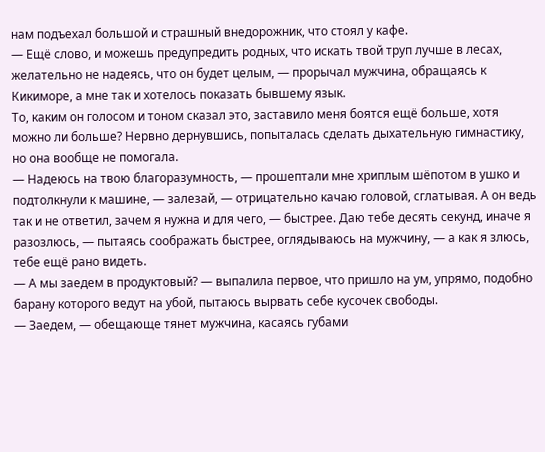нам подъехал большой и страшный внедорожник, что стоял у кафе.
— Ещё слово, и можешь предупредить родных, что искать твой труп лучше в лесах, желательно не надеясь, что он будет целым, — прорычал мужчина, обращаясь к Кикиморе, а мне так и хотелось показать бывшему язык.
То, каким он голосом и тоном сказал это, заставило меня боятся ещё больше, хотя можно ли больше? Нервно дернувшись, попыталась сделать дыхательную гимнастику, но она вообще не помогала.
— Надеюсь на твою благоразумность, — прошептали мне хриплым шёпотом в ушко и подтолкнули к машине, — залезай, — отрицательно качаю головой, сглатывая. А он ведь так и не ответил, зачем я нужна и для чего, — быстрее. Даю тебе десять секунд, иначе я разозлюсь, — пытаясь соображать быстрее, оглядываюсь на мужчину, — а как я злюсь, тебе ещё рано видеть.
— А мы заедем в продуктовый? — выпалила первое, что пришло на ум, упрямо, подобно барану которого ведут на убой, пытаюсь вырвать себе кусочек свободы.
— Заедем, — обещающе тянет мужчина, касаясь губами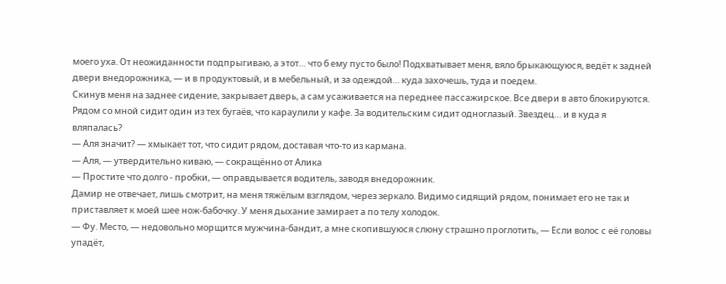моего уха. От неожиданности подпрыгиваю, а этот… что б ему пусто было! Подхватывает меня, вяло брыкающуюся, ведёт к задней двери внедорожника, — и в продуктовый, и в мебельный, и за одеждой… куда захочешь, туда и поедем.
Скинув меня на заднее сидение, закрывает дверь, а сам усаживается на переднее пассажирское. Все двери в авто блокируются. Рядом со мной сидит один из тех бугаёв, что караулили у кафе. За водительским сидит одноглазый. Звездец… и в куда я вляпалась?
— Аля значит? — хмыкает тот, что сидит рядом, доставая что-то из кармана.
— Аля, — утвердительно киваю, — сокращённо от Алика
— Простите что долго - пробки, — оправдывается водитель, заводя внедорожник.
Дамир не отвечает, лишь смотрит, на меня тяжёлым взглядом, через зеркало. Видимо сидящий рядом, понимает его не так и приставляет к моей шее нож-бабочку. У меня дыхание замирает а по телу холодок.
— Фу. Место, — недовольно морщится мужчина-бандит, а мне скопившуюся слюну страшно проглотить, — Если волос с её головы упадёт,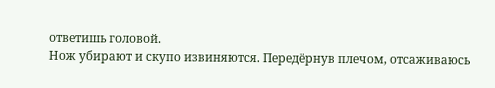ответишь головой.
Нож убирают и скупо извиняются. Передёрнув плечом, отсаживаюсь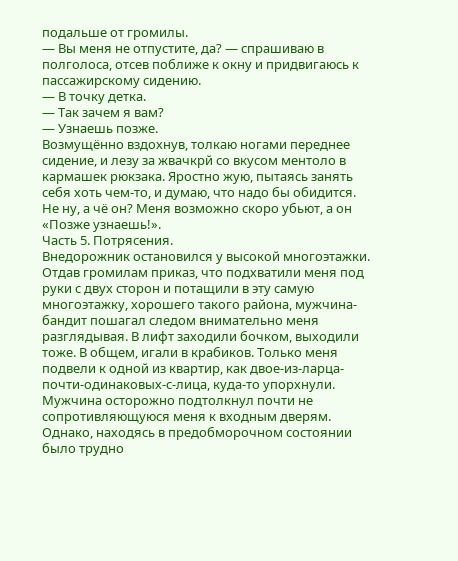подальше от громилы.
— Вы меня не отпустите, да? — спрашиваю в полголоса, отсев поближе к окну и придвигаюсь к пассажирскому сидению.
— В точку детка.
— Так зачем я вам?
— Узнаешь позже.
Возмущённо вздохнув, толкаю ногами переднее сидение, и лезу за жвачкрй со вкусом ментоло в кармашек рюкзака. Яростно жую, пытаясь занять себя хоть чем-то, и думаю, что надо бы обидится. Не ну, а чё он? Меня возможно скоро убьют, а он «Позже узнаешь!».
Часть 5. Потрясения.
Внедорожник остановился у высокой многоэтажки. Отдав громилам приказ, что подхватили меня под руки с двух сторон и потащили в эту самую многоэтажку, хорошего такого района, мужчина-бандит пошагал следом внимательно меня разглядывая. В лифт заходили бочком, выходили тоже. В общем, игали в крабиков. Только меня подвели к одной из квартир, как двое-из-ларца-почти-одинаковых-с-лица, куда-то упорхнули. Мужчина осторожно подтолкнул почти не сопротивляющуюся меня к входным дверям.
Однако, находясь в предобморочном состоянии было трудно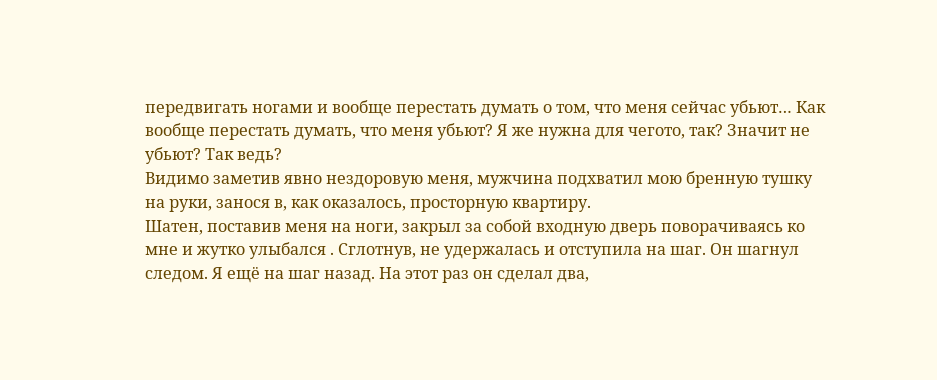передвигать ногами и вообще перестать думать о том, что меня сейчас убьют… Как вообще перестать думать, что меня убьют? Я же нужна для чегото, так? Значит не убьют? Так ведь?
Видимо заметив явно нездоровую меня, мужчина подхватил мою бренную тушку на руки, занося в, как оказалось, просторную квартиру.
Шатен, поставив меня на ноги, закрыл за собой входную дверь поворачиваясь ко мне и жутко улыбался . Сглотнув, не удержалась и отступила на шаг. Он шагнул следом. Я ещё на шаг назад. На этот раз он сделал два,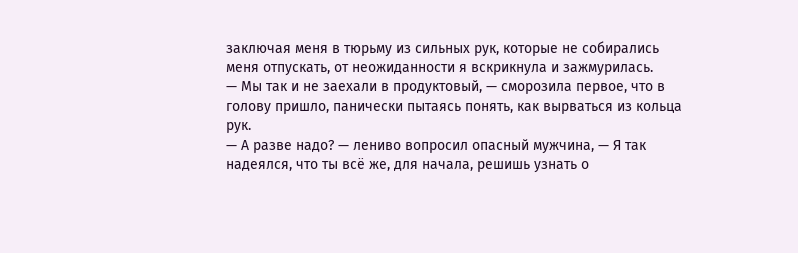заключая меня в тюрьму из сильных рук, которые не собирались меня отпускать, от неожиданности я вскрикнула и зажмурилась.
— Мы так и не заехали в продуктовый, — сморозила первое, что в голову пришло, панически пытаясь понять, как вырваться из кольца рук.
— А разве надо? — лениво вопросил опасный мужчина, — Я так надеялся, что ты всё же, для начала, решишь узнать о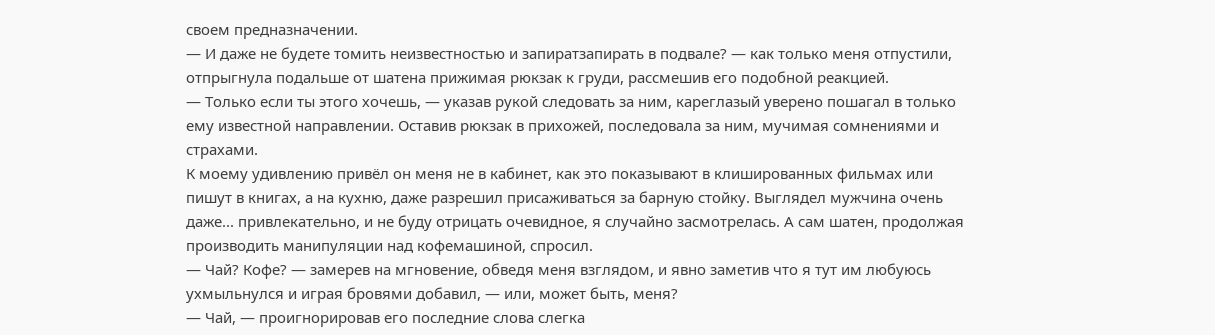своем предназначении.
— И даже не будете томить неизвестностью и запиратзапирать в подвале? — как только меня отпустили, отпрыгнула подальше от шатена прижимая рюкзак к груди, рассмешив его подобной реакцией.
— Только если ты этого хочешь, — указав рукой следовать за ним, кареглазый уверено пошагал в только ему известной направлении. Оставив рюкзак в прихожей, последовала за ним, мучимая сомнениями и страхами.
К моему удивлению привёл он меня не в кабинет, как это показывают в клишированных фильмах или пишут в книгах, а на кухню, даже разрешил присаживаться за барную стойку. Выглядел мужчина очень даже... привлекательно, и не буду отрицать очевидное, я случайно засмотрелась. А сам шатен, продолжая производить манипуляции над кофемашиной, спросил.
— Чай? Кофе? — замерев на мгновение, обведя меня взглядом, и явно заметив что я тут им любуюсь ухмыльнулся и играя бровями добавил, — или, может быть, меня?
— Чай, — проигнорировав его последние слова слегка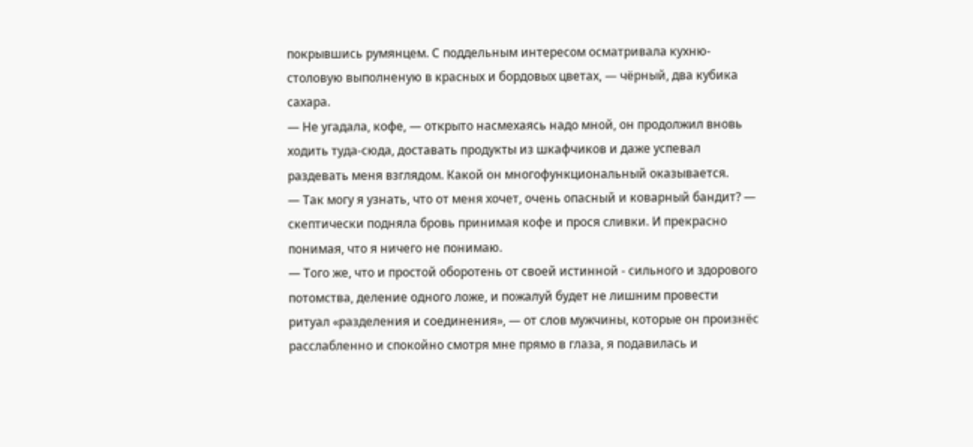покрывшись румянцем. С поддельным интересом осматривала кухню-столовую выполненую в красных и бордовых цветах, — чёрный, два кубика сахара.
— Не угадала, кофе, — открыто насмехаясь надо мной, он продолжил вновь ходить туда-сюда, доставать продукты из шкафчиков и даже успевал раздевать меня взглядом. Какой он многофункциональный оказывается.
— Так могу я узнать, что от меня хочет, очень опасный и коварный бандит? — скептически подняла бровь принимая кофе и прося сливки. И прекрасно понимая, что я ничего не понимаю.
— Того же, что и простой оборотень от своей истинной - сильного и здорового потомства, деление одного ложе, и пожалуй будет не лишним провести ритуал «разделения и соединения», — от слов мужчины, которые он произнëс расслабленно и спокойно смотря мне прямо в глаза, я подавилась и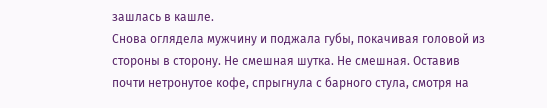зашлась в кашле.
Снова оглядела мужчину и поджала губы, покачивая головой из стороны в сторону. Не смешная шутка. Не смешная. Оставив почти нетронутое кофе, спрыгнула с барного стула, смотря на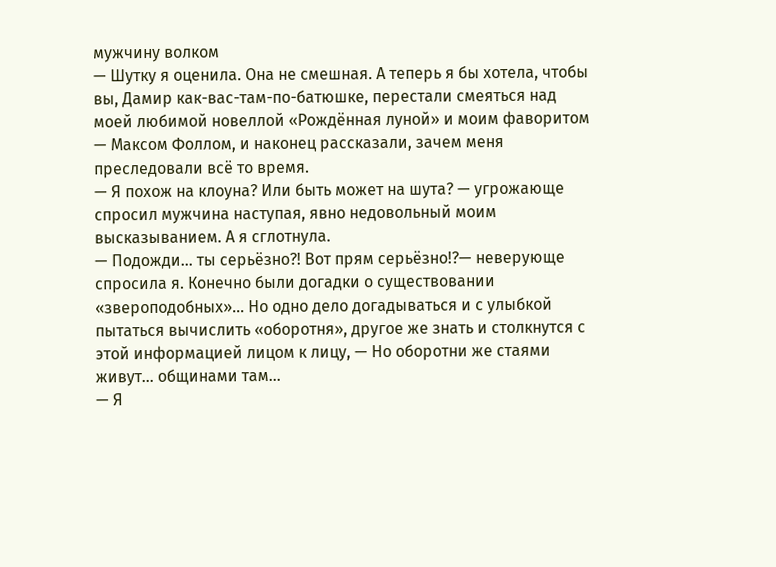мужчину волком
— Шутку я оценила. Она не смешная. А теперь я бы хотела, чтобы вы, Дамир как-вас-там-по-батюшке, перестали смеяться над моей любимой новеллой «Рождённая луной» и моим фаворитом — Максом Фоллом, и наконец рассказали, зачем меня преследовали всё то время.
— Я похож на клоуна? Или быть может на шута? — угрожающе спросил мужчина наступая, явно недовольный моим высказыванием. А я сглотнула.
— Подожди… ты серьёзно?! Вот прям серьëзно!?— неверующе спросила я. Конечно были догадки о существовании «звероподобных»… Но одно дело догадываться и с улыбкой пытаться вычислить «оборотня», другое же знать и столкнутся с этой информацией лицом к лицу, — Но оборотни же стаями живут… общинами там…
— Я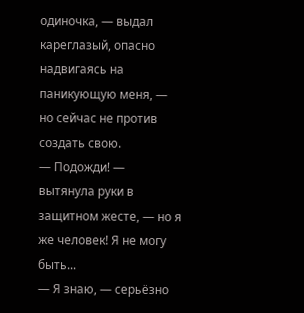одиночка, — выдал кареглазый, опасно надвигаясь на паникующую меня, — но сейчас не против создать свою.
— Подожди! — вытянула руки в защитном жесте, — но я же человек! Я не могу быть...
— Я знаю, — серьëзно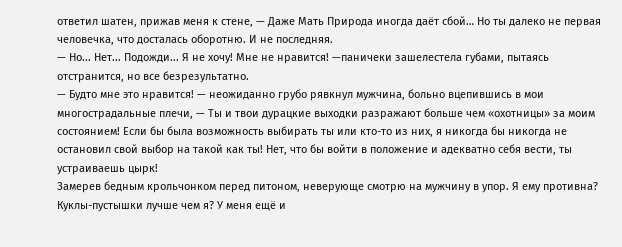ответил шатен, прижав меня к стене, — Даже Мать Природа иногда даёт сбой… Но ты далеко не первая человечка, что досталась оборотню. И не последняя.
— Но... Нет... Подожди... Я не хочу! Мне не нравится! —паничеки зашелестела губами, пытаясь отстранится, но все безрезультатно.
— Будто мне это нравится! — неожиданно грубо рявкнул мужчина, больно вцепившись в мои многострадальные плечи, — Ты и твои дурацкие выходки разражают больше чем «охотницы» за моим состоянием! Если бы была возможность выбирать ты или кто-то из них, я никогда бы никогда не остановил свой выбор на такой как ты! Нет, что бы войти в положение и адекватно себя вести, ты устраиваешь цырк!
Замерев бедным крольчонком перед питоном, неверующе смотрю на мужчину в упор. Я ему противна? Куклы-пустышки лучше чем я? У меня ещё и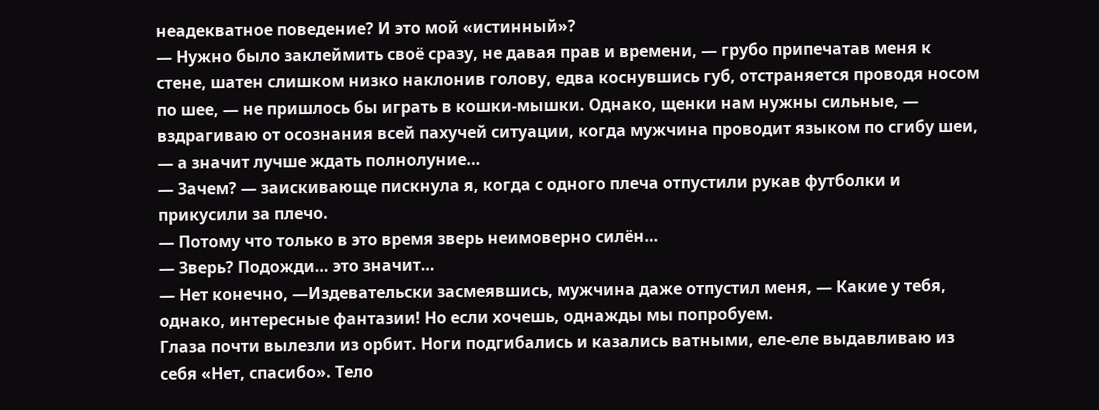неадекватное поведение? И это мой «истинный»?
— Нужно было заклеймить своё сразу, не давая прав и времени, — грубо припечатав меня к стене, шатен слишком низко наклонив голову, едва коснувшись губ, отстраняется проводя носом по шее, — не пришлось бы играть в кошки-мышки. Однако, щенки нам нужны сильные, — вздрагиваю от осознания всей пахучей ситуации, когда мужчина проводит языком по сгибу шеи, — а значит лучше ждать полнолуние…
— Зачем? — заискивающе пискнула я, когда с одного плеча отпустили рукав футболки и прикусили за плечо.
— Потому что только в это время зверь неимоверно силён…
— Зверь? Подожди… это значит…
— Нет конечно, —Издевательски засмеявшись, мужчина даже отпустил меня, — Какие у тебя, однако, интересные фантазии! Но если хочешь, однажды мы попробуем.
Глаза почти вылезли из орбит. Ноги подгибались и казались ватными, еле-еле выдавливаю из себя «Нет, спасибо». Тело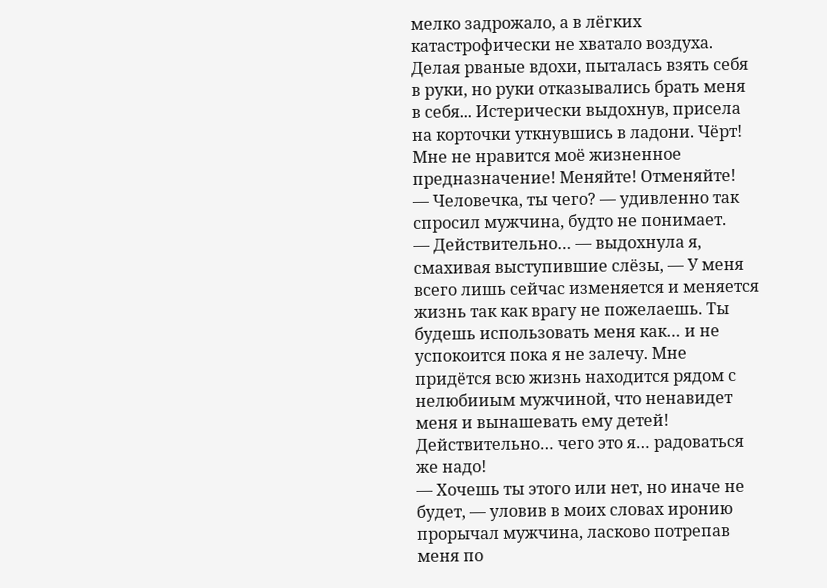мелко задрожало, а в лёгких катастрофически не хватало воздуха. Делая рваные вдохи, пыталась взять себя в руки, но руки отказывались брать меня в себя... Истерически выдохнув, присела на корточки уткнувшись в ладони. Чёрт! Мне не нравится моё жизненное предназначение! Меняйте! Отменяйте!
— Человечка, ты чего? — удивленно так спросил мужчина, будто не понимает.
— Действительно… — выдохнула я, смахивая выступившие слёзы, — У меня всего лишь сейчас изменяется и меняется жизнь так как врагу не пожелаешь. Ты будешь использовать меня как… и не успокоится пока я не залечу. Мне придëтся всю жизнь находится рядом с нелюбииым мужчиной, что ненавидет меня и вынашевать ему детей! Действительно… чего это я… радоваться же надо!
— Хочешь ты этого или нет, но иначе не будет, — уловив в моих словах иронию прорычал мужчина, ласково потрепав меня по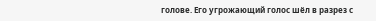голове. Его угрожающий голос шёл в разрез с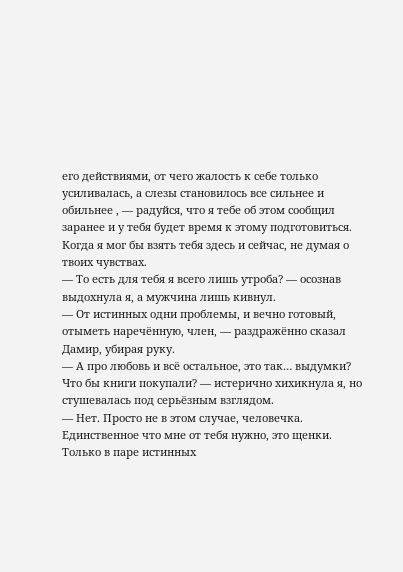его действиями, от чего жалость к себе только усиливалась, а слезы становилось все сильнее и обильнее , — радуйся, что я тебе об этом сообщил заранее и у тебя будет время к этому подготовиться. Когда я мог бы взять тебя здесь и сейчас, не думая о твоих чувствах.
— То есть для тебя я всего лишь утроба? — осознав выдохнула я, а мужчина лишь кивнул.
— От истинных одни проблемы, и вечно готовый, отыметь наречённую, член, — раздражённо сказал Дамир, убирая руку.
— А про любовь и всё остальное, это так… выдумки? Что бы книги покупали? — истерично хихикнула я, но стушевалась под серьёзным взглядом.
— Нет. Просто не в этом случае, человечка. Единственное что мне от тебя нужно, это щенки. Только в паре истинных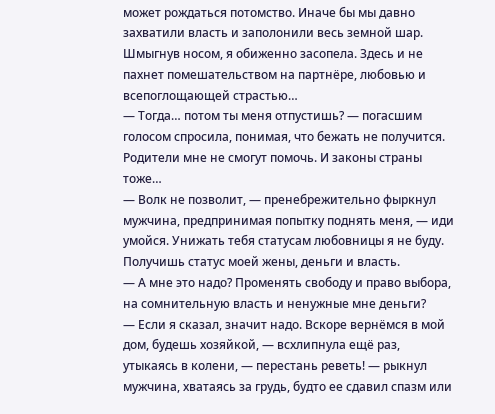может рождаться потомство. Иначе бы мы давно захватили власть и заполонили весь земной шар.
Шмыгнув носом, я обиженно засопела. Здесь и не пахнет помешательством на партнёре, любовью и всепоглощающей страстью…
— Тогда… потом ты меня отпустишь? — погасшим голосом спросила, понимая, что бежать не получится. Родители мне не смогут помочь. И законы страны тоже…
— Волк не позволит, — пренебрежительно фыркнул мужчина, предпринимая попытку поднять меня, — иди умойся. Унижать тебя статусам любовницы я не буду. Получишь статус моей жены, деньги и власть.
— А мне это надо? Променять свободу и право выбора, на сомнительную власть и ненужные мне деньги?
— Если я сказал, значит надо. Вскоре вернёмся в мой дом, будешь хозяйкой, — всхлипнула ещё раз, утыкаясь в колени, — перестань реветь! — рыкнул мужчина, хватаясь за грудь, будто ее сдавил спазм или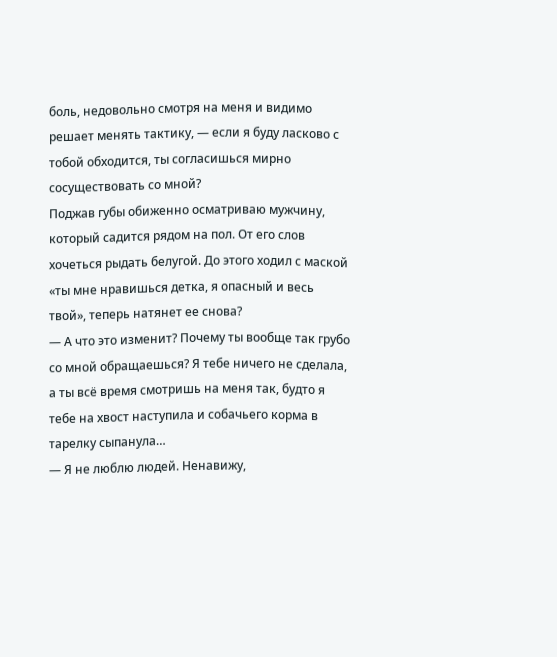боль, недовольно смотря на меня и видимо решает менять тактику, — если я буду ласково с тобой обходится, ты согласишься мирно сосуществовать со мной?
Поджав губы обиженно осматриваю мужчину, который садится рядом на пол. От его слов хочеться рыдать белугой. До этого ходил с маской «ты мне нравишься детка, я опасный и весь твой», теперь натянет ее снова?
— А что это изменит? Почему ты вообще так грубо со мной обращаешься? Я тебе ничего не сделала, а ты всё время смотришь на меня так, будто я тебе на хвост наступила и собачьего корма в тарелку сыпанула…
— Я не люблю людей. Ненавижу,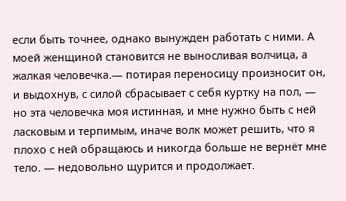если быть точнее, однако вынужден работать с ними. А моей женщиной становится не выносливая волчица, а жалкая человечка.— потирая переносицу произносит он, и выдохнув, с силой сбрасывает с себя куртку на пол, — но эта человечка моя истинная, и мне нужно быть с ней ласковым и терпимым, иначе волк может решить, что я плохо с ней обращаюсь и никогда больше не вернëт мне тело. — недовольно щурится и продолжает.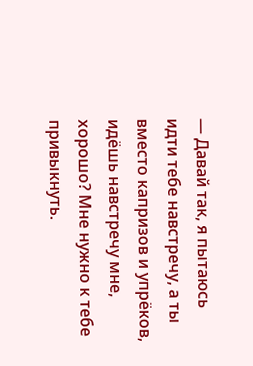— Давай так, я пытаюсь идти тебе навстречу, а ты вместо капризов и упрëков, идёшь навстречу мне, хорошо? Мне нужно к тебе привыкнуть.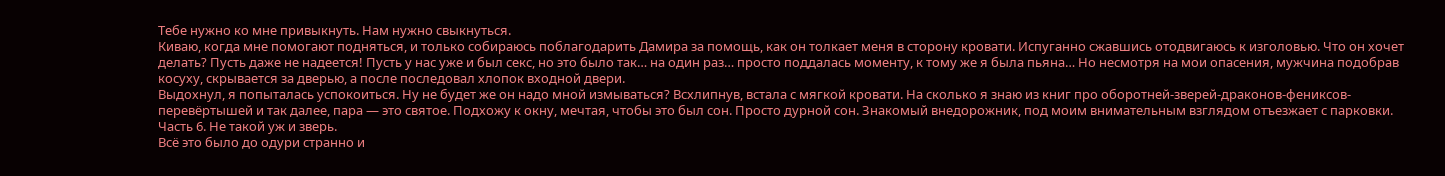Тебе нужно ко мне привыкнуть. Нам нужно свыкнуться.
Киваю, когда мне помогают подняться, и только собираюсь поблагодарить Дамира за помощь, как он толкает меня в сторону кровати. Испуганно сжавшись отодвигаюсь к изголовью. Что он хочет делать? Пусть даже не надеется! Пусть у нас уже и был секс, но это было так… на один раз… просто поддалась моменту, к тому же я была пьяна… Но несмотря на мои опасения, мужчина подобрав косуху, скрывается за дверью, а после последовал хлопок входной двери.
Выдохнул, я попыталась успокоиться. Ну не будет же он надо мной измываться? Всхлипнув, встала с мягкой кровати. На сколько я знаю из книг про оборотней-зверей-драконов-фениксов-перевёртышей и так далее, пара — это святое. Подхожу к окну, мечтая, чтобы это был сон. Просто дурной сон. Знакомый внедорожник, под моим внимательным взглядом отъезжает с парковки.
Часть 6. Не такой уж и зверь.
Всё это было до одури странно и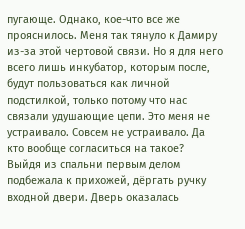пугающе. Однако, кое-что все же прояснилось. Меня так тянуло к Дамиру из-за этой чертовой связи. Но я для него всего лишь инкубатор, которым после, будут пользоваться как личной подстилкой, только потому что нас связали удушающие цепи. Это меня не устраивало. Совсем не устраивало. Да кто вообще согласиться на такое?
Выйдя из спальни первым делом подбежала к прихожей, дëргать ручку входной двери. Дверь оказалась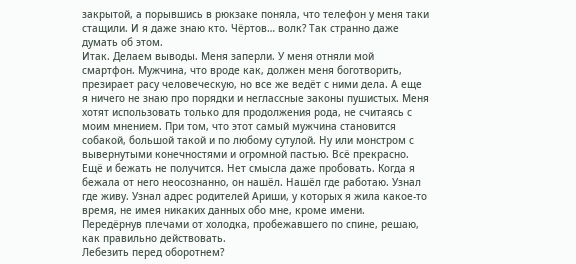закрытой, а порывшись в рюкзаке поняла, что телефон у меня таки стащили. И я даже знаю кто. Чёртов… волк? Так странно даже думать об этом.
Итак. Делаем выводы. Меня заперли. У меня отняли мой смартфон. Мужчина, что вроде как, должен меня боготворить, презирает расу человеческую, но все же ведёт с ними дела. А еще я ничего не знаю про порядки и неглассные законы пушистых. Меня хотят использовать только для продолжения рода, не считаясь с моим мнением. При том, что этот самый мужчина становится собакой, большой такой и по любому сутулой. Ну или монстром с вывернутыми конечностями и огромной пастью. Всё прекрасно.
Ещё и бежать не получится. Нет смысла даже пробовать. Когда я бежала от него неосознанно, он нашёл. Нашёл где работаю. Узнал где живу. Узнал адрес родителей Ариши, у которых я жила какое-то время, не имея никаких данных обо мне, кроме имени.
Передёрнув плечами от холодка, пробежавшего по спине, решаю, как правильно действовать.
Лебезить перед оборотнем?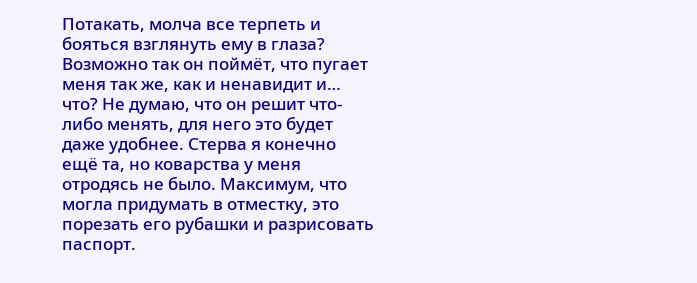Потакать, молча все терпеть и бояться взглянуть ему в глаза? Возможно так он поймёт, что пугает меня так же, как и ненавидит и… что? Не думаю, что он решит что-либо менять, для него это будет даже удобнее. Стерва я конечно ещё та, но коварства у меня отродясь не было. Максимум, что могла придумать в отместку, это порезать его рубашки и разрисовать паспорт.